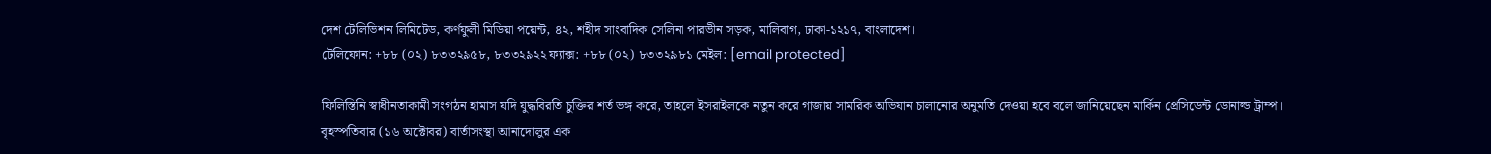দেশ টেলিভিশন লিমিটেড, কর্ণফুলী মিডিয়া পয়েন্ট, ৪২, শহীদ সাংবাদিক সেলিনা পারভীন সড়ক, মালিবাগ, ঢাকা-১২১৭, বাংলাদেশ।
টেলিফোন: +৮৮ (০২) ৮৩৩২৯৫৮, ৮৩৩২৯২২ ফ্যাক্স: +৮৮ (০২) ৮৩৩২৯৮১ মেইল: [email protected]

ফিলিস্তিনি স্বাধীনতাকামী সংগঠন হামাস যদি যুদ্ধবিরতি চুক্তির শর্ত ভঙ্গ করে, তাহলে ইসরাইলকে নতুন করে গাজায় সামরিক অভিযান চালানোর অনুমতি দেওয়া হবে বলে জানিয়েছেন মার্কিন প্রেসিডেন্ট ডোনাল্ড ট্রাম্প।
বৃহস্পতিবার (১৬ অক্টোবর) বার্তাসংস্থা আনাদোলুর এক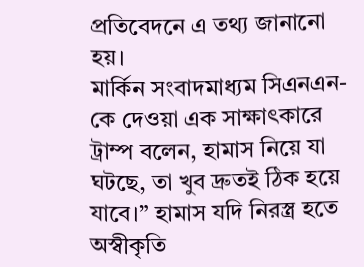প্রতিবেদনে এ তথ্য জানানো হয়।
মার্কিন সংবাদমাধ্যম সিএনএন-কে দেওয়া এক সাক্ষাৎকারে ট্রাম্প বলেন, হামাস নিয়ে যা ঘটছে, তা খুব দ্রুতই ঠিক হয়ে যাবে।” হামাস যদি নিরস্ত্র হতে অস্বীকৃতি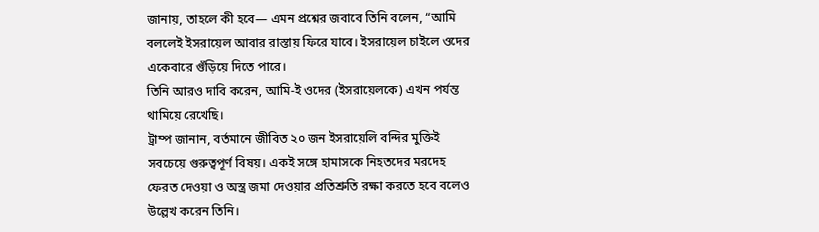জানায়, তাহলে কী হবে— এমন প্রশ্নের জবাবে তিনি বলেন, “আমি বললেই ইসরায়েল আবার রাস্তায় ফিরে যাবে। ইসরায়েল চাইলে ওদের একেবারে গুঁড়িয়ে দিতে পারে।
তিনি আরও দাবি করেন, আমি-ই ওদের (ইসরায়েলকে) এখন পর্যন্ত থামিয়ে রেখেছি।
ট্রাম্প জানান, বর্তমানে জীবিত ২০ জন ইসরায়েলি বন্দির মুক্তিই সবচেয়ে গুরুত্বপূর্ণ বিষয়। একই সঙ্গে হামাসকে নিহতদের মরদেহ ফেরত দেওয়া ও অস্ত্র জমা দেওয়ার প্রতিশ্রুতি রক্ষা করতে হবে বলেও উল্লেখ করেন তিনি।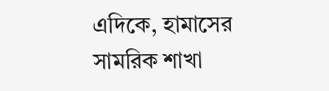এদিকে, হামাসের সামরিক শাখা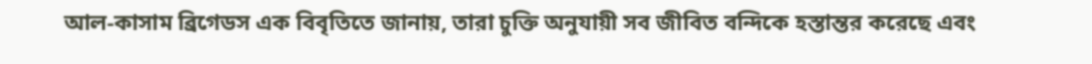আল-কাসাম ব্রিগেডস এক বিবৃতিতে জানায়, তারা চুক্তি অনুযায়ী সব জীবিত বন্দিকে হস্তান্তর করেছে এবং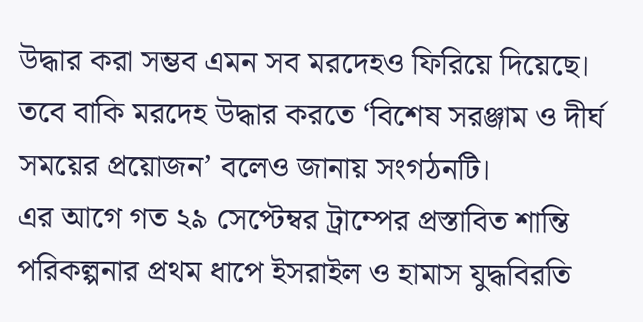উদ্ধার করা সম্ভব এমন সব মরদেহও ফিরিয়ে দিয়েছে। তবে বাকি মরদেহ উদ্ধার করতে ‘বিশেষ সরঞ্জাম ও দীর্ঘ সময়ের প্রয়োজন’ বলেও জানায় সংগঠনটি।
এর আগে গত ২৯ সেপ্টেম্বর ট্রাম্পের প্রস্তাবিত শান্তি পরিকল্পনার প্রথম ধাপে ইসরাইল ও হামাস যুদ্ধবিরতি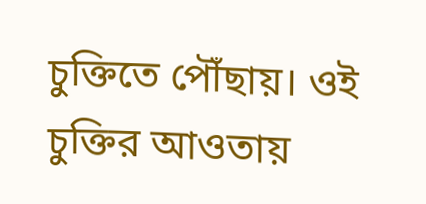চুক্তিতে পৌঁছায়। ওই চুক্তির আওতায়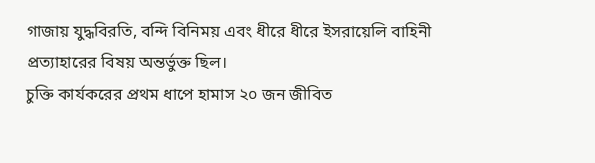গাজায় যুদ্ধবিরতি, বন্দি বিনিময় এবং ধীরে ধীরে ইসরায়েলি বাহিনী প্রত্যাহারের বিষয় অন্তর্ভুক্ত ছিল।
চুক্তি কার্যকরের প্রথম ধাপে হামাস ২০ জন জীবিত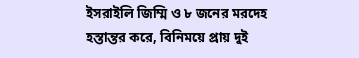ইসরাইলি জিম্মি ও ৮ জনের মরদেহ হস্তান্তর করে, বিনিময়ে প্রায় দুই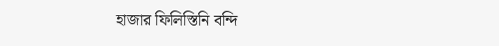হাজার ফিলিস্তিনি বন্দি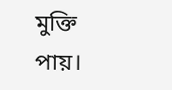মুক্তি পায়।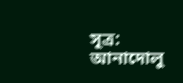সূত্র: আনাদোলু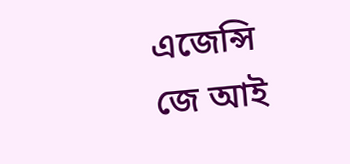এজেন্সি
জে আই